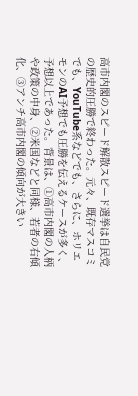高市内閣のスピード解散スピード選挙は自民党の歴史的圧勝で終わった。元々、既存マスコミでも、YouTube系などでも、さらに、ホリエモンのAI予想でも圧勝を伝えるケースが多く、予想以上であった。背景は、①高市内閣の人柄や政策の中身、②米国などと同様、若者の右傾化、③アンチ高市内閣の傾向が大きい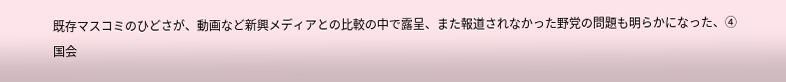既存マスコミのひどさが、動画など新興メディアとの比較の中で露呈、また報道されなかった野党の問題も明らかになった、④国会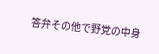答弁その他で野党の中身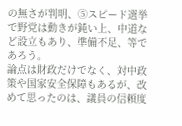の無さが判明、⑤スピード選挙で野党は動きが鈍い上、中道など設立もあり、準備不足、等であろう。
論点は財政だけでなく、対中政策や国家安全保障もあるが、改めて思ったのは、議員の信頼度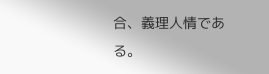合、義理人情である。